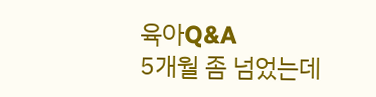육아Q&A
5개월 좀 넘었는데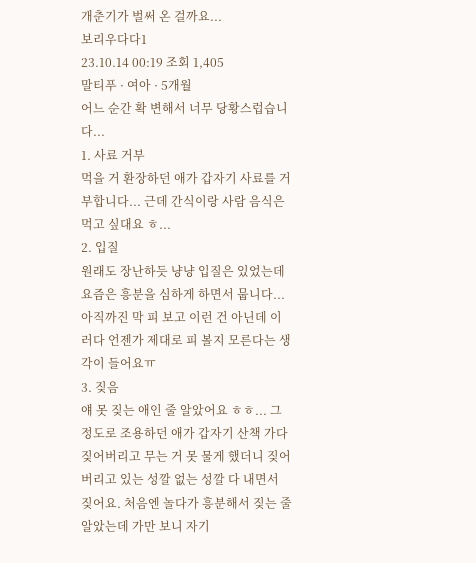개춘기가 벌써 온 걸까요...
보리우다다1
23.10.14 00:19 조회 1,405
말티푸 · 여아 · 5개월
어느 순간 확 변해서 너무 당황스럽습니다...
1. 사료 거부
먹을 거 환장하던 애가 갑자기 사료를 거부합니다... 근데 간식이랑 사람 음식은 먹고 싶대요 ㅎ...
2. 입질
원래도 장난하듯 냥냥 입질은 있었는데 요즘은 흥분을 심하게 하면서 뭅니다... 아직까진 막 피 보고 이런 건 아닌데 이러다 언젠가 제대로 피 볼지 모른다는 생각이 들어요ㅠ
3. 짖음
얘 못 짖는 애인 줄 알았어요 ㅎㅎ... 그 정도로 조용하던 애가 갑자기 산책 가다 짖어버리고 무는 거 못 물게 했더니 짖어버리고 있는 성깔 없는 성깔 다 내면서 짖어요. 처음엔 놀다가 흥분해서 짖는 줄 알았는데 가만 보니 자기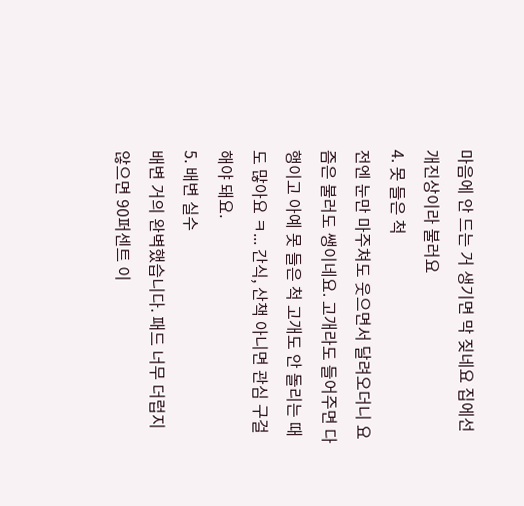마음에 안 드는 거 생기면 막 짖네요 집에선 개진상이라 불러요
4. 못 들은 척
전엔 눈만 마주쳐도 웃으면서 달려오더니 요즘은 불러도 쌩이네요. 고개라도 들어주면 다행이고 아예 못 들은 척 고개도 안 돌리는 때도 많아요 ㅋ... 간식, 산책 아니면 관심 구걸 해야 돼요.
5. 배변 실수
배변 거의 완벽했습니다. 패드 너무 더럽지 않으면 90퍼센트 이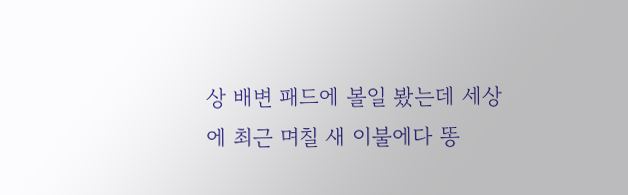상 배변 패드에 볼일 봤는데 세상에 최근 며칠 새 이불에다 똥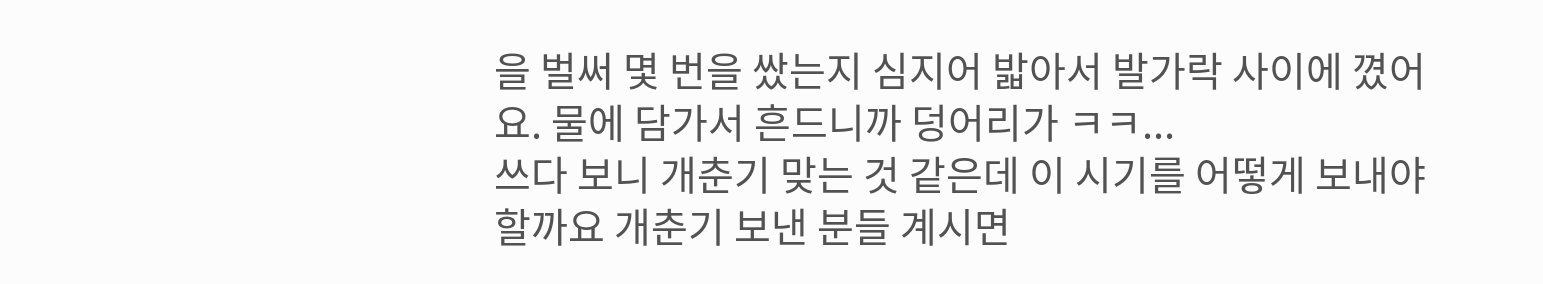을 벌써 몇 번을 쌌는지 심지어 밟아서 발가락 사이에 꼈어요. 물에 담가서 흔드니까 덩어리가 ㅋㅋ...
쓰다 보니 개춘기 맞는 것 같은데 이 시기를 어떻게 보내야 할까요 개춘기 보낸 분들 계시면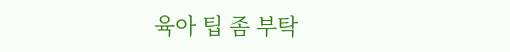육아 팁 좀 부탁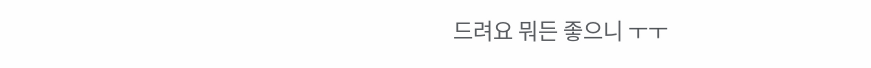드려요 뭐든 좋으니 ㅜㅜ